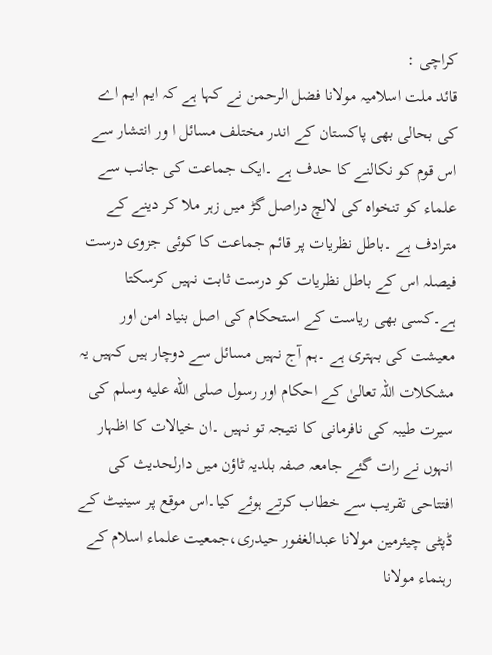کراچی :
قائد ملت اسلامیہ مولانا فضل الرحمن نے کہا ہے کہ ایم ایم اے کی بحالی بھی پاکستان کے اندر مختلف مسائل ا ور انتشار سے اس قوم کو نکالنے کا حدف ہے ۔ایک جماعت کی جانب سے علماء کو تنخواہ کی لالچ دراصل گڑ میں زہر ملا کر دینے کے مترادف ہے ۔باطل نظریات پر قائم جماعت کا کوئی جزوی درست فیصلہ اس کے باطل نظریات کو درست ثابت نہیں کرسکتا ہے۔کسی بھی ریاست کے استحکام کی اصل بنیاد امن اور معیشت کی بہتری ہے ۔ہم آج نہیں مسائل سے دوچار ہیں کہیں یہ مشکلات اللہ تعالیٰ کے احکام اور رسول صلى الله عليه وسلم کی سیرت طیبہ کی نافرمانی کا نتیجہ تو نہیں ۔ان خیالات کا اظہار انہوں نے رات گئے جامعہ صفہ بلدیہ ٹاؤن میں دارلحدیث کی افتتاحی تقریب سے خطاب کرتے ہوئے کیا۔اس موقع پر سینیٹ کے ڈپٹی چیئرمین مولانا عبدالغفور حیدری،جمعیت علماء اسلام کے رہنماء مولانا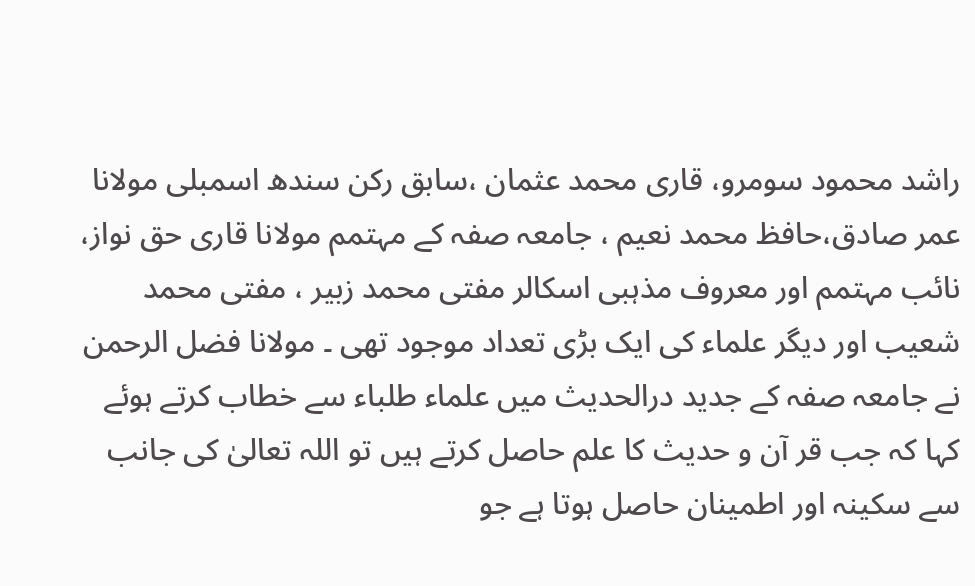راشد محمود سومرو، قاری محمد عثمان ،سابق رکن سندھ اسمبلی مولانا عمر صادق،حافظ محمد نعیم ، جامعہ صفہ کے مہتمم مولانا قاری حق نواز، نائب مہتمم اور معروف مذہبی اسکالر مفتی محمد زبیر ، مفتی محمد شعیب اور دیگر علماء کی ایک بڑی تعداد موجود تھی ۔ مولانا فضل الرحمن نے جامعہ صفہ کے جدید درالحدیث میں علماء طلباء سے خطاب کرتے ہوئے کہا کہ جب قر آن و حدیث کا علم حاصل کرتے ہیں تو اللہ تعالیٰ کی جانب سے سکینہ اور اطمینان حاصل ہوتا ہے جو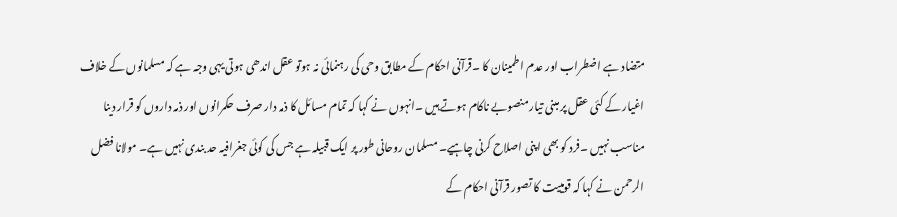متضاد ہے اضطراب اور عدم اطمینان کا ۔قرآنی احکام کے مطابق وحی کی رہنمائی نہ ہوتو عقل اندھی ہوتی یہی وجہ ہے کہ مسلمانوں کے خلاف اغیار کے کئی عقل پر مبنی تیار منصوبے ناکام ہوتے ہیں ۔انہوں نے کہا کہ تمام مسائل کا ذمہ دار صرف حکمرانوں اور ذمہ داروں کو قرار دینا مناسب نہیں ۔فرد کو بھی اپنی اصلاح کرنی چاہیے۔ مسلمان روحانی طور پر ایک قبیلہ ہے جس کی کوئی جغرافیہ حد بندی نہیں ہے۔ مولانا فضل الرحمن نے کہا کہ قومییت کا تصور قرآنی احکام کے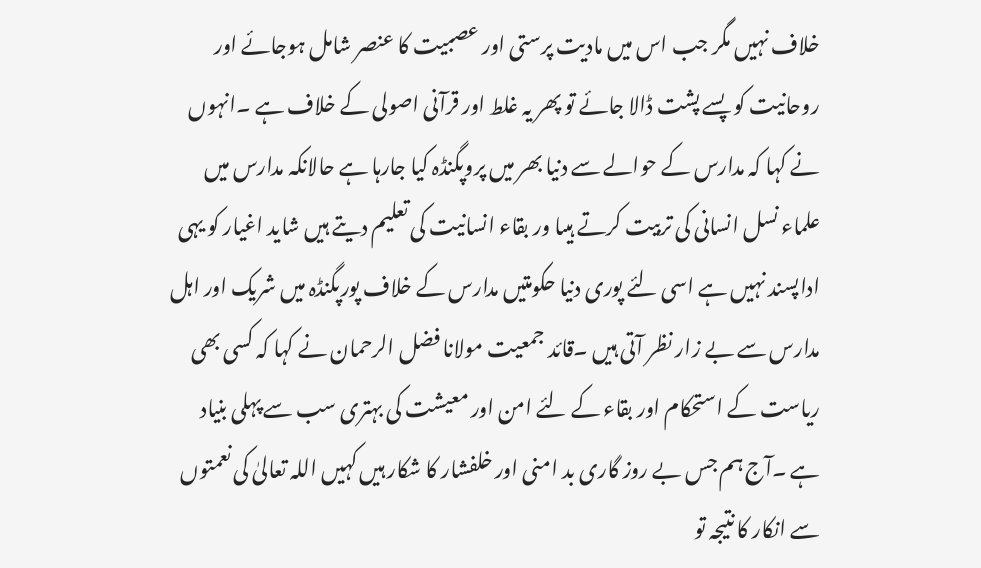خلاف نہیں مگر جب اس میں مادیت پرستی اور عصبیت کا عنصر شامل ہوجائے اور روحانیت کو پسے پشت ڈالا جائے تو پھر یہ غلط اور قرآنی اصولی کے خلاف ہے ۔انہوں نے کہا کہ مدارس کے حوالے سے دنیا بھر میں پروپگنڈہ کیا جارہا ہے حالانکہ مدارس میں علماء نسل انسانی کی تربیت کرتے ہیںا ور بقاء انسانیت کی تعلیم دیتے ہیں شاید اغیار کو یہی اداپسند نہیں ہے اسی لئے پوری دنیا حکومتیں مدارس کے خلاف پورپگنڈہ میں شریک اور اہل مدارس سے بے زار نظر آتی ہیں ۔قائد جمعیت مولانا فضل الرحمان نے کہا کہ کسی بھی ریاست کے استحکام اور بقاء کے لئے امن اور معیشت کی بہتری سب سے پہلی بنیاد ہے ۔آج ہم جس بے روز گاری بد امنی اور خلفشار کا شکار ہیں کہیں اللہ تعالیٰ کی نعمتوں سے انکار کا نتیجہ تو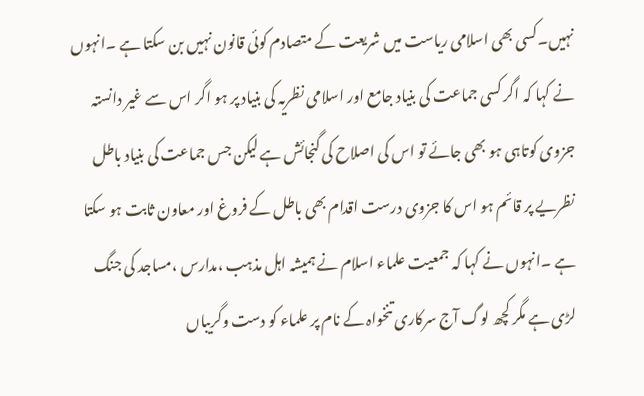نہیں۔کسی بھی اسلامی ریاست میں شریعت کے متصادم کوئی قانون نہیں بن سکتا ہے ۔انہوں نے کہا کہ اگر کسی جماعت کی بنیاد جامع اور اسلامی نظریہ کی بنیاد پر ہو اگر اس سے غیر دانستہ جزوی کوتاہی ہو بھی جائے تو اس کی اصلاح کی گنجائش ہے لیکن جس جماعت کی بنیاد باطل نظریے پر قائم ہو اس کا جزوی درست اقدام بھی باطل کے فروغ اور معاون ثابت ہو سکتا ہے ۔انہوں نے کہا کہ جمعیت علماء اسلام نے ہمیشہ اہل مذہب ،مدارس ،مساجد کی جنگ لڑی ہے مگر کچھ لوگ آج سرکاری تنخواہ کے نام پر علماء کو دست وگریباں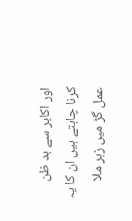اور اکابر سے بد ظن کرنا چاہتے ہیں ان کا یہ عمل گڑ میں زہر ملا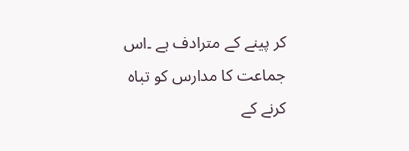کر پینے کے مترادف ہے ۔اس جماعت کا مدارس کو تباہ کرنے کے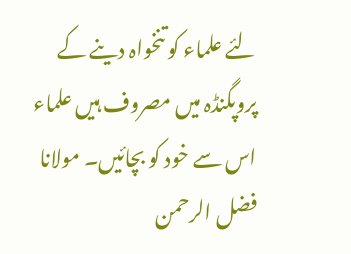لئے علماء کو تنخواہ دینے کے پروپگنڈہ میں مصروف ہیں علماء اس سے خود کو بچائیں۔ مولانا فضل الرحمن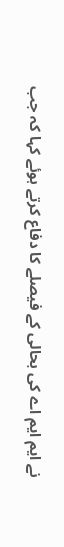نے ایم ایم اے کی بحالی کے فیصلے کا دفاع کرتے ہوئے کہا کہ جب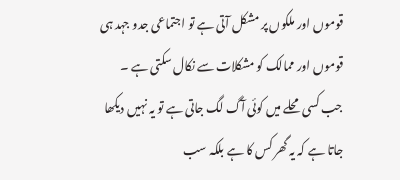قوموں اور ملکوں پر مشکل آتی ہے تو اجتماعی جدو جہد ہی قوموں اور ممالک کو مشکلات سے نکال سکتی ہے ۔ جب کسی محلے میں کوئی آگ لگ جاتی ہے تو یہ نہیں دیکھا جاتا ہے کہ یہ گھر کس کا ہے بلکہ سب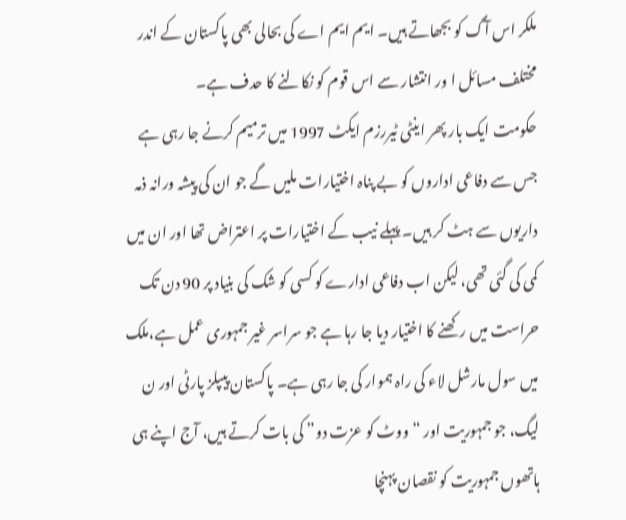ملکر اس آگ کو بجھاتے ہیں۔ ایم ایم اے کی بحالی بھی پاکستان کے اندر مختلف مسائل ا ور انتشار سے اس قوم کو نکالنے کا حدف ہے۔
حکومت ایک بار پھر اینٹی ٹیررزم ایکٹ 1997 میں ترمیم کرنے جا رہی ہے جس سے دفاعی اداروں کو بے پناہ اختیارات ملیں گے جو ان کی پیشہ ورانہ ذمہ داریوں سے ہٹ کر ہیں۔ پہلے نیب کے اختیارات پر اعتراض تھا اور ان میں کمی کی گئی تھی، لیکن اب دفاعی ادارے کو کسی کو شک کی بنیاد پر 90 دن تک حراست میں رکھنے کا اختیار دیا جا رہا ہے جو سراسر غیر جمہوری عمل ہے،ملک میں سول مارشل لاء کی راہ ہموار کی جا رہی ہے۔ پاکستان پیپلز پارٹی اور ن لیگ، جو جمہوریت اور “ووٹ کو عزت دو” کی بات کرتے ہیں، آج اپنے ہی ہاتھوں جمہوریت کو نقصان پہنچا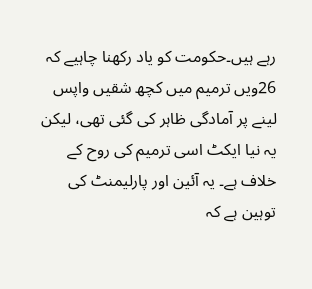رہے ہیں۔حکومت کو یاد رکھنا چاہیے کہ 26ویں ترمیم میں کچھ شقیں واپس لینے پر آمادگی ظاہر کی گئی تھی، لیکن یہ نیا ایکٹ اسی ترمیم کی روح کے خلاف ہے۔ یہ آئین اور پارلیمنٹ کی توہین ہے کہ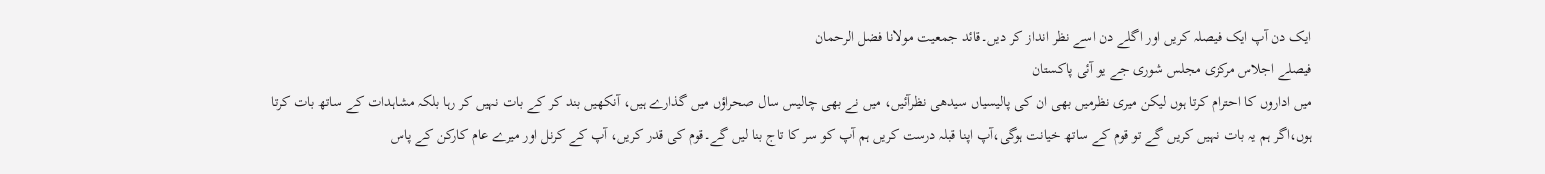ایک دن آپ ایک فیصلہ کریں اور اگلے دن اسے نظر انداز کر دیں۔قائد جمعیت مولانا فضل الرحمان
فیصلے اجلاس مرکزی مجلس شوری جے یو آئی پاکستان
میں اداروں کا احترام کرتا ہوں لیکن میری نظرمیں بھی ان کی پالیسیاں سیدھی نظرآئیں، میں نے بھی چالیس سال صحراؤں میں گذارے ہیں، آنکھیں بند کر کے بات نہیں کر رہا بلکہ مشاہدات کے ساتھ بات کرتا ہوں،اگر ہم یہ بات نہیں کریں گے تو قوم کے ساتھ خیانت ہوگی،آپ اپنا قبلہ درست کریں ہم آپ کو سر کا تاج بنا لیں گے۔قوم کی قدر کریں، آپ کے کرنل اور میرے عام کارکن کے پاس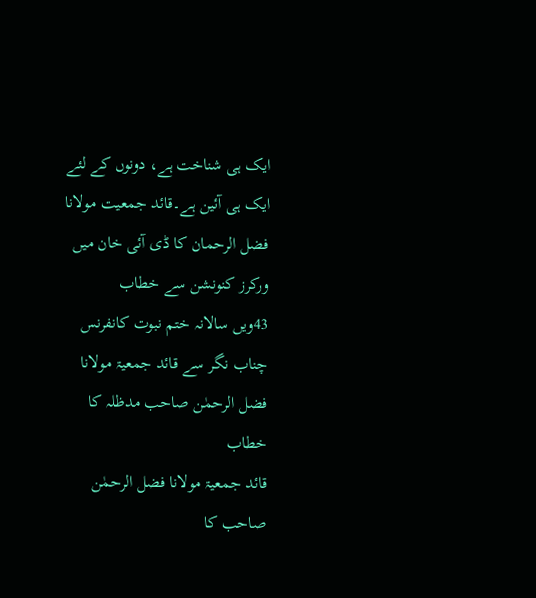ایک ہی شناخت ہے، دونوں کے لئے ایک ہی آئین ہے۔قائد جمعیت مولانا فضل الرحمان کا ڈی آئی خان میں ورکرز کنونشن سے خطاب
43ویں سالانہ ختم نبوت کانفرنس چناب نگر سے قائد جمعیۃ مولانا فضل الرحمٰن صاحب مدظلہ کا خطاب
قائد جمعیۃ مولانا فضل الرحمٰن صاحب کا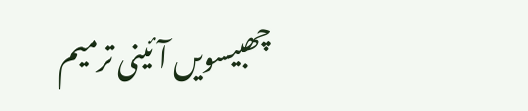چھبیسویں آئینی ترمیم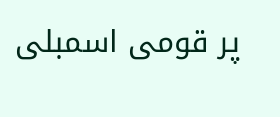پر قومی اسمبلی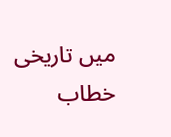میں تاریخی خطاب